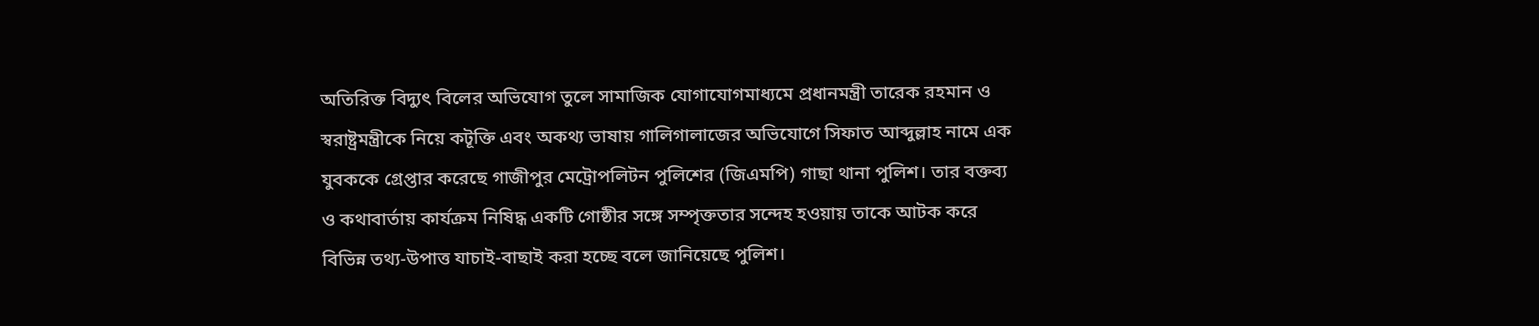অতিরিক্ত বিদ্যুৎ বিলের অভিযোগ তুলে সামাজিক যোগাযোগমাধ্যমে প্রধানমন্ত্রী তারেক রহমান ও স্বরাষ্ট্রমন্ত্রীকে নিয়ে কটূক্তি এবং অকথ্য ভাষায় গালিগালাজের অভিযোগে সিফাত আব্দুল্লাহ নামে এক যুবককে গ্রেপ্তার করেছে গাজীপুর মেট্রোপলিটন পুলিশের (জিএমপি) গাছা থানা পুলিশ। তার বক্তব্য ও কথাবার্তায় কার্যক্রম নিষিদ্ধ একটি গোষ্ঠীর সঙ্গে সম্পৃক্ততার সন্দেহ হওয়ায় তাকে আটক করে বিভিন্ন তথ্য-উপাত্ত যাচাই-বাছাই করা হচ্ছে বলে জানিয়েছে পুলিশ।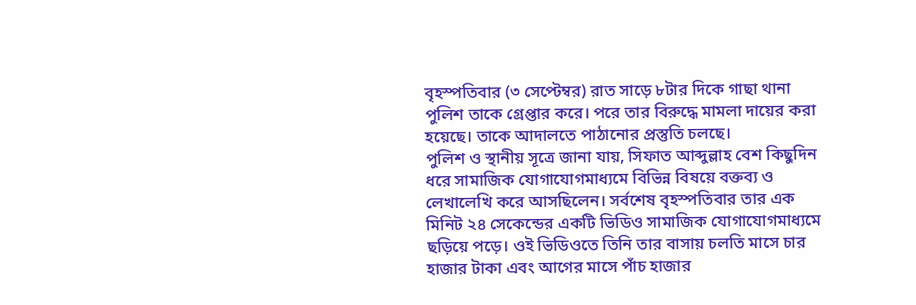বৃহস্পতিবার (৩ সেপ্টেম্বর) রাত সাড়ে ৮টার দিকে গাছা থানা পুলিশ তাকে গ্রেপ্তার করে। পরে তার বিরুদ্ধে মামলা দায়ের করা হয়েছে। তাকে আদালতে পাঠানোর প্রস্তুতি চলছে।
পুলিশ ও স্থানীয় সূত্রে জানা যায়, সিফাত আব্দুল্লাহ বেশ কিছুদিন ধরে সামাজিক যোগাযোগমাধ্যমে বিভিন্ন বিষয়ে বক্তব্য ও লেখালেখি করে আসছিলেন। সর্বশেষ বৃহস্পতিবার তার এক মিনিট ২৪ সেকেন্ডের একটি ভিডিও সামাজিক যোগাযোগমাধ্যমে ছড়িয়ে পড়ে। ওই ভিডিওতে তিনি তার বাসায় চলতি মাসে চার হাজার টাকা এবং আগের মাসে পাঁচ হাজার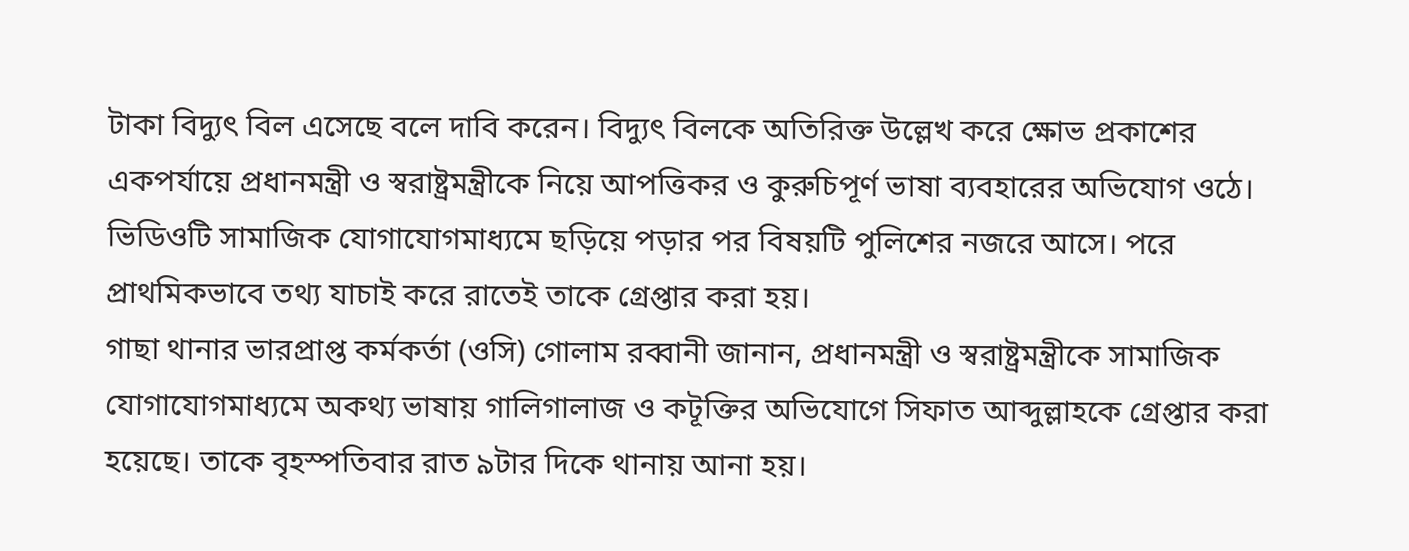টাকা বিদ্যুৎ বিল এসেছে বলে দাবি করেন। বিদ্যুৎ বিলকে অতিরিক্ত উল্লেখ করে ক্ষোভ প্রকাশের একপর্যায়ে প্রধানমন্ত্রী ও স্বরাষ্ট্রমন্ত্রীকে নিয়ে আপত্তিকর ও কুরুচিপূর্ণ ভাষা ব্যবহারের অভিযোগ ওঠে।
ভিডিওটি সামাজিক যোগাযোগমাধ্যমে ছড়িয়ে পড়ার পর বিষয়টি পুলিশের নজরে আসে। পরে প্রাথমিকভাবে তথ্য যাচাই করে রাতেই তাকে গ্রেপ্তার করা হয়।
গাছা থানার ভারপ্রাপ্ত কর্মকর্তা (ওসি) গোলাম রব্বানী জানান, প্রধানমন্ত্রী ও স্বরাষ্ট্রমন্ত্রীকে সামাজিক যোগাযোগমাধ্যমে অকথ্য ভাষায় গালিগালাজ ও কটূক্তির অভিযোগে সিফাত আব্দুল্লাহকে গ্রেপ্তার করা হয়েছে। তাকে বৃহস্পতিবার রাত ৯টার দিকে থানায় আনা হয়।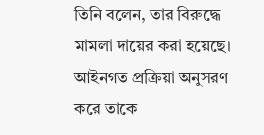তিনি বলেন, তার বিরুদ্ধে মামলা দায়ের করা হয়েছে। আইনগত প্রক্রিয়া অনুসরণ করে তাকে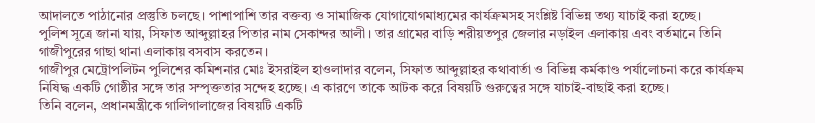আদালতে পাঠানোর প্রস্তুতি চলছে। পাশাপাশি তার বক্তব্য ও সামাজিক যোগাযোগমাধ্যমের কার্যক্রমসহ সংশ্লিষ্ট বিভিন্ন তথ্য যাচাই করা হচ্ছে।
পুলিশ সূত্রে জানা যায়, সিফাত আব্দুল্লাহর পিতার নাম সেকান্দর আলী। তার গ্রামের বাড়ি শরীয়তপুর জেলার নড়াইল এলাকায় এবং বর্তমানে তিনি গাজীপুরের গাছা থানা এলাকায় বসবাস করতেন।
গাজীপুর মেট্রোপলিটন পুলিশের কমিশনার মোঃ ইসরাইল হাওলাদার বলেন, সিফাত আব্দুল্লাহর কথাবার্তা ও বিভিন্ন কর্মকাণ্ড পর্যালোচনা করে কার্যক্রম নিষিদ্ধ একটি গোষ্ঠীর সঙ্গে তার সম্পৃক্ততার সন্দেহ হচ্ছে। এ কারণে তাকে আটক করে বিষয়টি গুরুত্বের সঙ্গে যাচাই-বাছাই করা হচ্ছে।
তিনি বলেন, প্রধানমন্ত্রীকে গালিগালাজের বিষয়টি একটি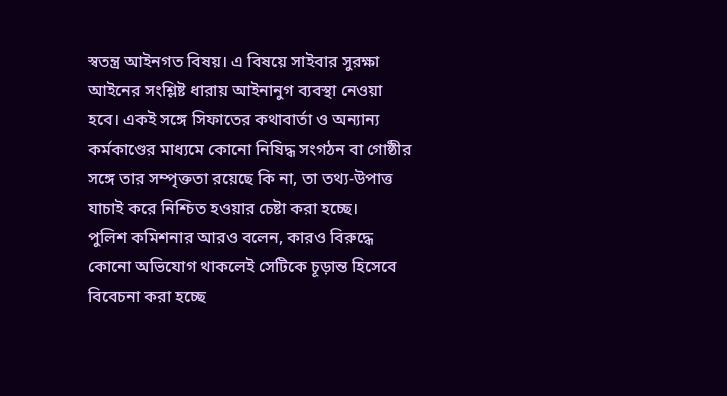স্বতন্ত্র আইনগত বিষয়। এ বিষয়ে সাইবার সুরক্ষা আইনের সংশ্লিষ্ট ধারায় আইনানুগ ব্যবস্থা নেওয়া হবে। একই সঙ্গে সিফাতের কথাবার্তা ও অন্যান্য কর্মকাণ্ডের মাধ্যমে কোনো নিষিদ্ধ সংগঠন বা গোষ্ঠীর সঙ্গে তার সম্পৃক্ততা রয়েছে কি না, তা তথ্য-উপাত্ত যাচাই করে নিশ্চিত হওয়ার চেষ্টা করা হচ্ছে।
পুলিশ কমিশনার আরও বলেন, কারও বিরুদ্ধে কোনো অভিযোগ থাকলেই সেটিকে চূড়ান্ত হিসেবে বিবেচনা করা হচ্ছে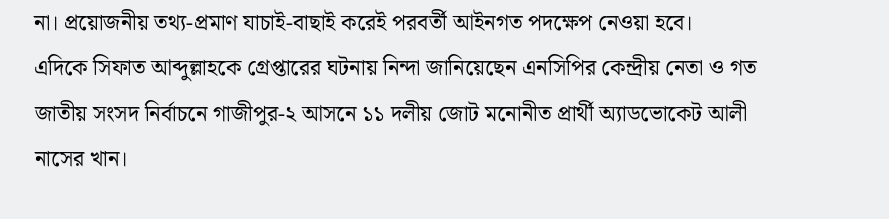না। প্রয়োজনীয় তথ্য-প্রমাণ যাচাই-বাছাই করেই পরবর্তী আইনগত পদক্ষেপ নেওয়া হবে।
এদিকে সিফাত আব্দুল্লাহকে গ্রেপ্তারের ঘটনায় নিন্দা জানিয়েছেন এনসিপির কেন্দ্রীয় নেতা ও গত জাতীয় সংসদ নির্বাচনে গাজীপুর-২ আসনে ১১ দলীয় জোট মনোনীত প্রার্থী অ্যাডভোকেট আলী নাসের খান।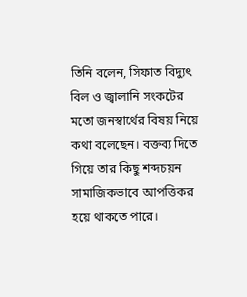তিনি বলেন, সিফাত বিদ্যুৎ বিল ও জ্বালানি সংকটের মতো জনস্বার্থের বিষয় নিয়ে কথা বলেছেন। বক্তব্য দিতে গিয়ে তার কিছু শব্দচয়ন সামাজিকভাবে আপত্তিকর হয়ে থাকতে পারে।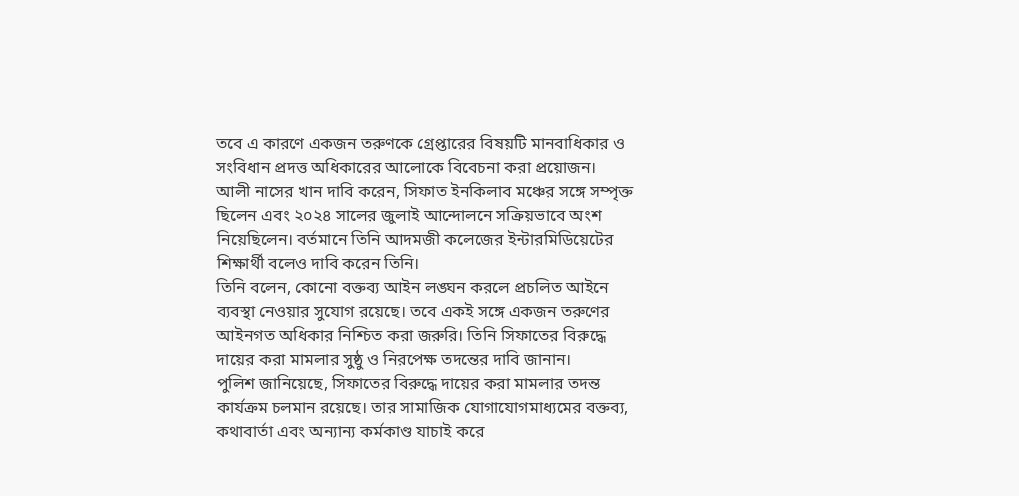তবে এ কারণে একজন তরুণকে গ্রেপ্তারের বিষয়টি মানবাধিকার ও সংবিধান প্রদত্ত অধিকারের আলোকে বিবেচনা করা প্রয়োজন।
আলী নাসের খান দাবি করেন, সিফাত ইনকিলাব মঞ্চের সঙ্গে সম্পৃক্ত ছিলেন এবং ২০২৪ সালের জুলাই আন্দোলনে সক্রিয়ভাবে অংশ নিয়েছিলেন। বর্তমানে তিনি আদমজী কলেজের ইন্টারমিডিয়েটের শিক্ষার্থী বলেও দাবি করেন তিনি।
তিনি বলেন, কোনো বক্তব্য আইন লঙ্ঘন করলে প্রচলিত আইনে ব্যবস্থা নেওয়ার সুযোগ রয়েছে। তবে একই সঙ্গে একজন তরুণের আইনগত অধিকার নিশ্চিত করা জরুরি। তিনি সিফাতের বিরুদ্ধে দায়ের করা মামলার সুষ্ঠু ও নিরপেক্ষ তদন্তের দাবি জানান।
পুলিশ জানিয়েছে, সিফাতের বিরুদ্ধে দায়ের করা মামলার তদন্ত কার্যক্রম চলমান রয়েছে। তার সামাজিক যোগাযোগমাধ্যমের বক্তব্য, কথাবার্তা এবং অন্যান্য কর্মকাণ্ড যাচাই করে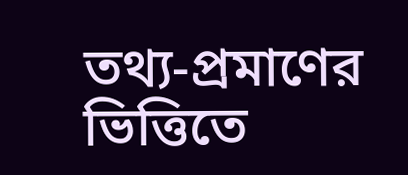তথ্য-প্রমাণের ভিত্তিতে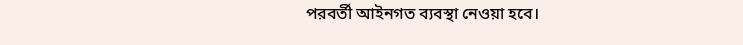পরবর্তী আইনগত ব্যবস্থা নেওয়া হবে।